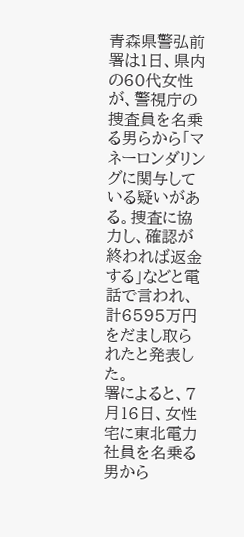青森県警弘前署は1日、県内の60代女性が、警視庁の捜査員を名乗る男らから「マネーロンダリングに関与している疑いがある。捜査に協力し、確認が終われば返金する」などと電話で言われ、計6595万円をだまし取られたと発表した。
署によると、7月16日、女性宅に東北電力社員を名乗る男から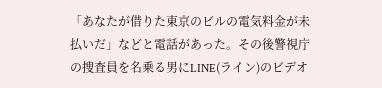「あなたが借りた東京のビルの電気料金が未払いだ」などと電話があった。その後警視庁の捜査員を名乗る男にLINE(ライン)のビデオ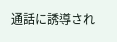通話に誘導され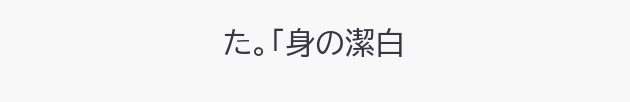た。「身の潔白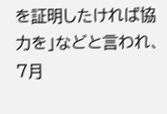を証明したければ協力を」などと言われ、7月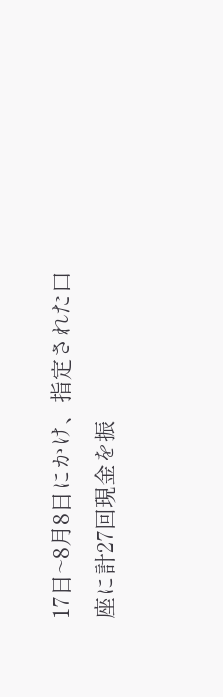17日~8月8日にかけ、指定された口座に計27回現金を振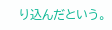り込んだという。